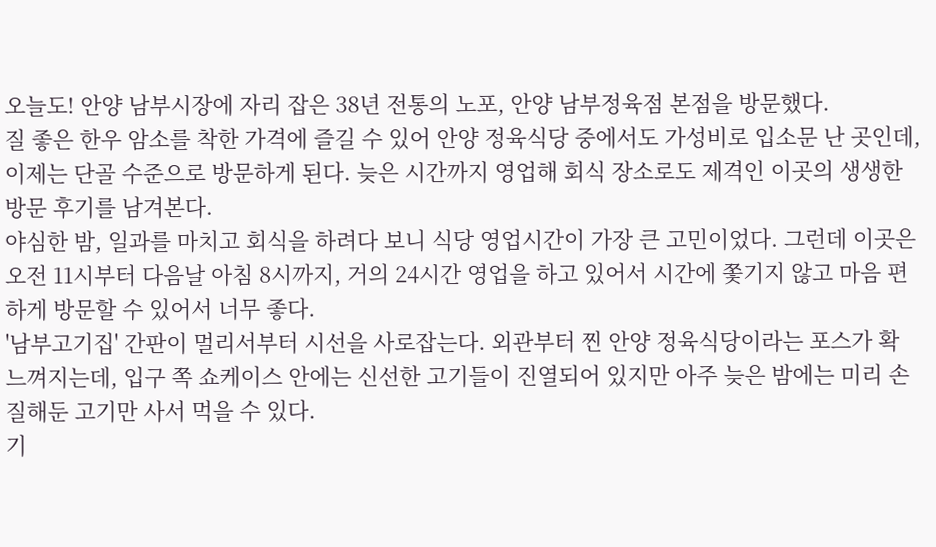오늘도! 안양 남부시장에 자리 잡은 38년 전통의 노포, 안양 남부정육점 본점을 방문했다.
질 좋은 한우 암소를 착한 가격에 즐길 수 있어 안양 정육식당 중에서도 가성비로 입소문 난 곳인데, 이제는 단골 수준으로 방문하게 된다. 늦은 시간까지 영업해 회식 장소로도 제격인 이곳의 생생한 방문 후기를 남겨본다.
야심한 밤, 일과를 마치고 회식을 하려다 보니 식당 영업시간이 가장 큰 고민이었다. 그런데 이곳은 오전 11시부터 다음날 아침 8시까지, 거의 24시간 영업을 하고 있어서 시간에 쫓기지 않고 마음 편하게 방문할 수 있어서 너무 좋다.
'남부고기집' 간판이 멀리서부터 시선을 사로잡는다. 외관부터 찐 안양 정육식당이라는 포스가 확 느껴지는데, 입구 쪽 쇼케이스 안에는 신선한 고기들이 진열되어 있지만 아주 늦은 밤에는 미리 손질해둔 고기만 사서 먹을 수 있다.
기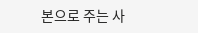본으로 주는 사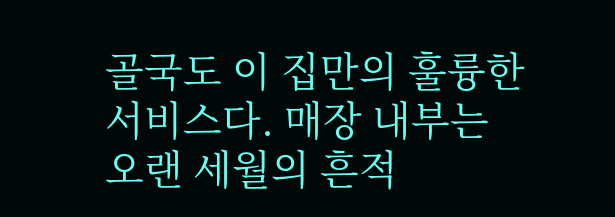골국도 이 집만의 훌륭한 서비스다. 매장 내부는 오랜 세월의 흔적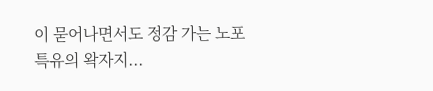이 묻어나면서도 정감 가는 노포 특유의 왁자지...